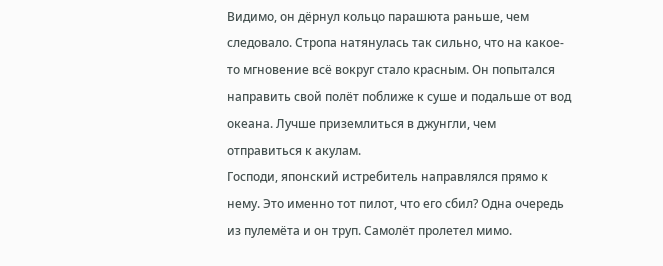Видимо, он дёрнул кольцо парашюта раньше, чем следовало. Стропа натянулась так сильно, что на какое-то мгновение всё вокруг стало красным. Он попытался направить свой полёт поближе к суше и подальше от вод океана. Лучше приземлиться в джунгли, чем отправиться к акулам.
Господи, японский истребитель направлялся прямо к нему. Это именно тот пилот, что его сбил? Одна очередь из пулемёта и он труп. Самолёт пролетел мимо.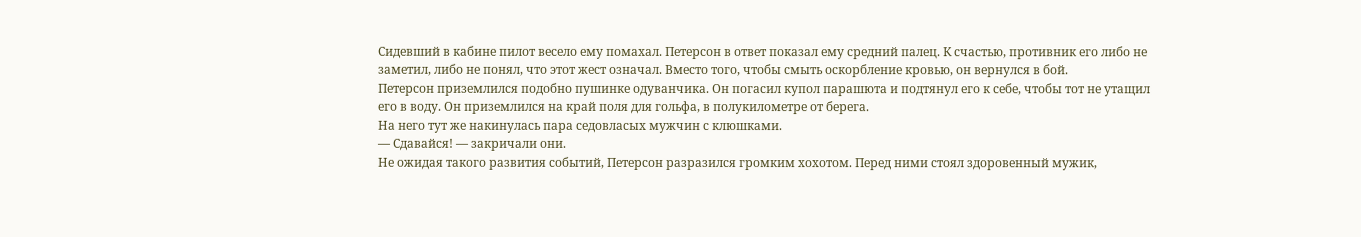Сидевший в кабине пилот весело ему помахал. Петерсон в ответ показал ему средний палец. К счастью, противник его либо не заметил, либо не понял, что этот жест означал. Вместо того, чтобы смыть оскорбление кровью, он вернулся в бой.
Петерсон приземлился подобно пушинке одуванчика. Он погасил купол парашюта и подтянул его к себе, чтобы тот не утащил его в воду. Он приземлился на край поля для гольфа, в полукилометре от берега.
На него тут же накинулась пара седовласых мужчин с клюшками.
— Сдавайся! — закричали они.
Не ожидая такого развития событий, Петерсон разразился громким хохотом. Перед ними стоял здоровенный мужик,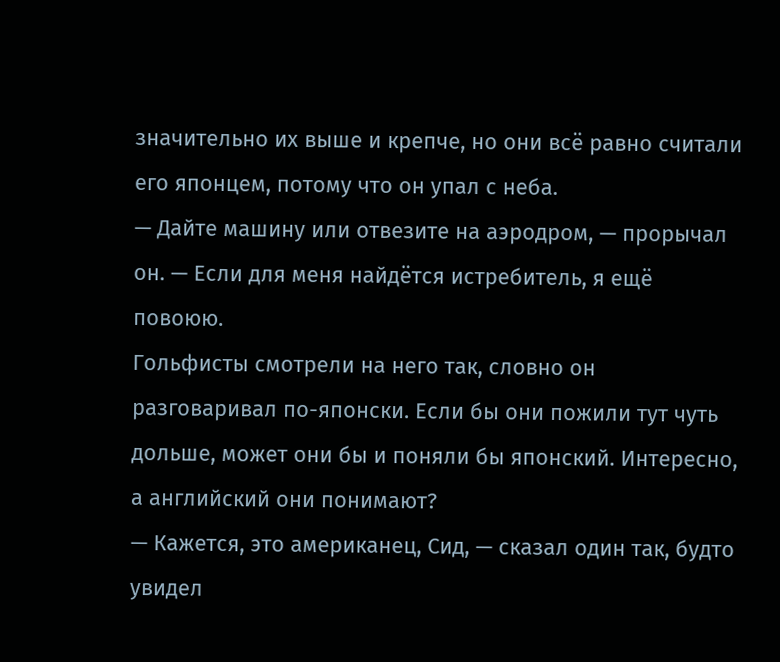значительно их выше и крепче, но они всё равно считали его японцем, потому что он упал с неба.
— Дайте машину или отвезите на аэродром, — прорычал он. — Если для меня найдётся истребитель, я ещё повоюю.
Гольфисты смотрели на него так, словно он разговаривал по-японски. Если бы они пожили тут чуть дольше, может они бы и поняли бы японский. Интересно, а английский они понимают?
— Кажется, это американец, Сид, — сказал один так, будто увидел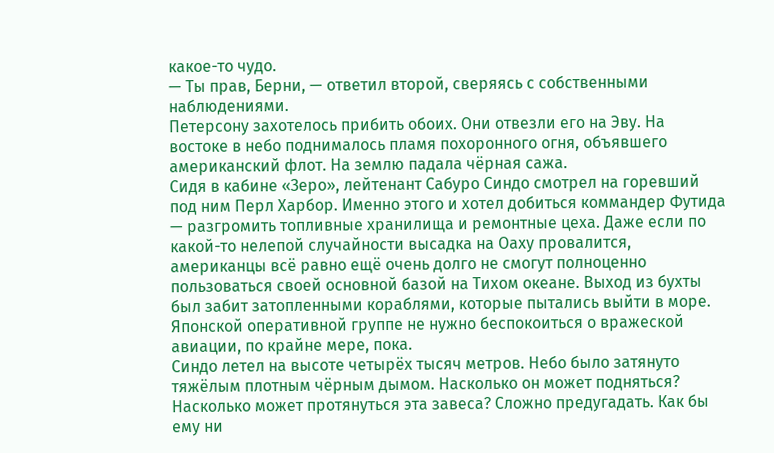какое-то чудо.
— Ты прав, Берни, — ответил второй, сверяясь с собственными наблюдениями.
Петерсону захотелось прибить обоих. Они отвезли его на Эву. На востоке в небо поднималось пламя похоронного огня, объявшего американский флот. На землю падала чёрная сажа.
Сидя в кабине «Зеро», лейтенант Сабуро Синдо смотрел на горевший под ним Перл Харбор. Именно этого и хотел добиться коммандер Футида — разгромить топливные хранилища и ремонтные цеха. Даже если по какой-то нелепой случайности высадка на Оаху провалится, американцы всё равно ещё очень долго не смогут полноценно пользоваться своей основной базой на Тихом океане. Выход из бухты был забит затопленными кораблями, которые пытались выйти в море. Японской оперативной группе не нужно беспокоиться о вражеской авиации, по крайне мере, пока.
Синдо летел на высоте четырёх тысяч метров. Небо было затянуто тяжёлым плотным чёрным дымом. Насколько он может подняться? Насколько может протянуться эта завеса? Сложно предугадать. Как бы ему ни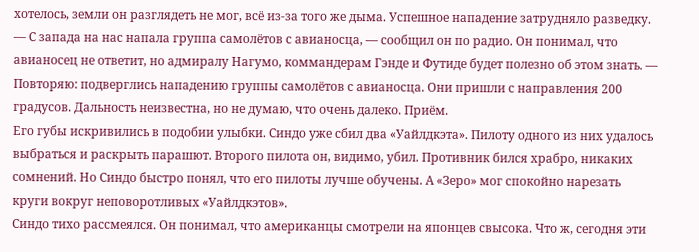хотелось, земли он разглядеть не мог, всё из-за того же дыма. Успешное нападение затрудняло разведку.
— С запада на нас напала группа самолётов с авианосца, — сообщил он по радио. Он понимал, что авианосец не ответит, но адмиралу Нагумо, коммандерам Гэнде и Футиде будет полезно об этом знать. — Повторяю: подверглись нападению группы самолётов с авианосца. Они пришли с направления 200 градусов. Дальность неизвестна, но не думаю, что очень далеко. Приём.
Его губы искривились в подобии улыбки. Синдо уже сбил два «Уайлдкэта». Пилоту одного из них удалось выбраться и раскрыть парашют. Второго пилота он, видимо, убил. Противник бился храбро, никаких сомнений. Но Синдо быстро понял, что его пилоты лучше обучены. А «Зеро» мог спокойно нарезать круги вокруг неповоротливых «Уайлдкэтов».
Синдо тихо рассмеялся. Он понимал, что американцы смотрели на японцев свысока. Что ж, сегодня эти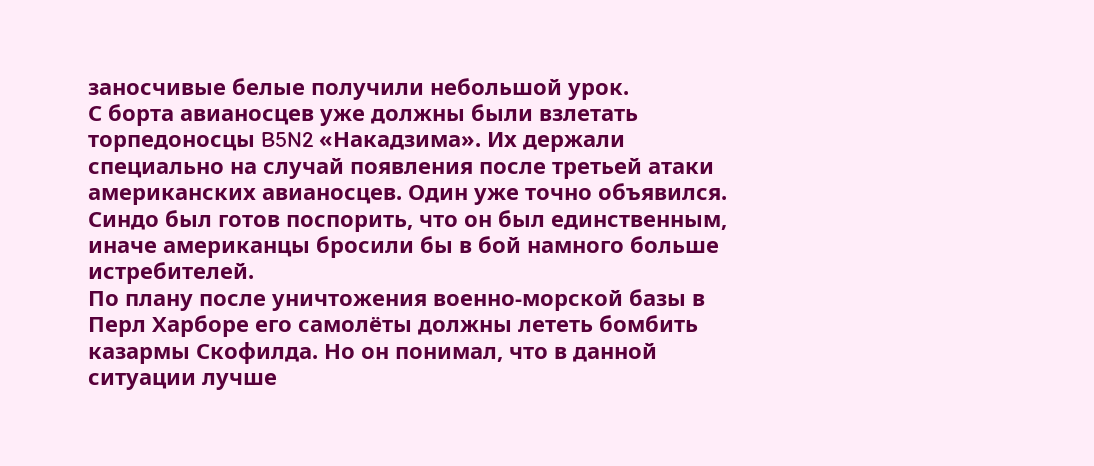заносчивые белые получили небольшой урок.
С борта авианосцев уже должны были взлетать торпедоносцы B5N2 «Накадзима». Их держали специально на случай появления после третьей атаки американских авианосцев. Один уже точно объявился. Синдо был готов поспорить, что он был единственным, иначе американцы бросили бы в бой намного больше истребителей.
По плану после уничтожения военно-морской базы в Перл Харборе его самолёты должны лететь бомбить казармы Скофилда. Но он понимал, что в данной ситуации лучше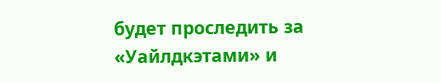будет проследить за «Уайлдкэтами» и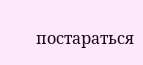постараться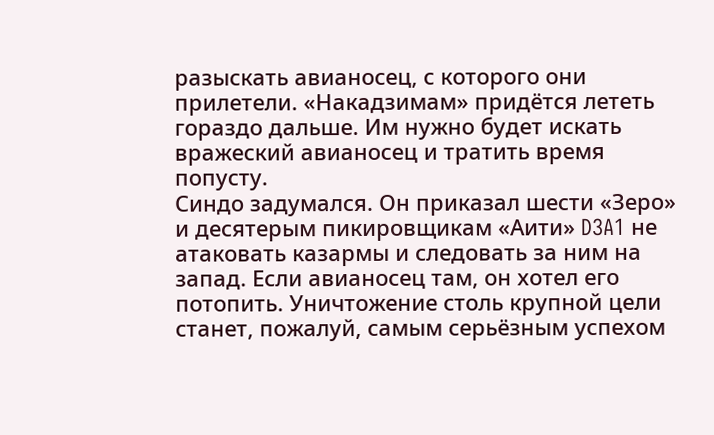разыскать авианосец, с которого они прилетели. «Накадзимам» придётся лететь гораздо дальше. Им нужно будет искать вражеский авианосец и тратить время попусту.
Синдо задумался. Он приказал шести «Зеро» и десятерым пикировщикам «Аити» D3A1 не атаковать казармы и следовать за ним на запад. Если авианосец там, он хотел его потопить. Уничтожение столь крупной цели станет, пожалуй, самым серьёзным успехом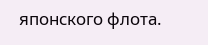японского флота.